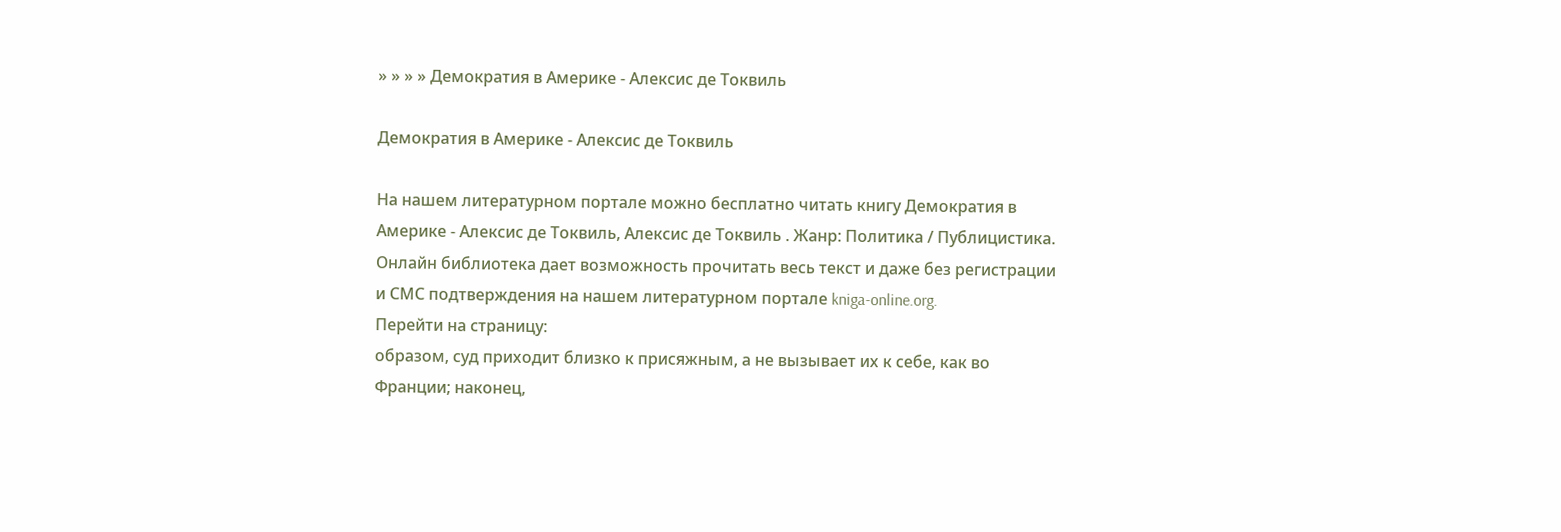» » » » Демократия в Америке - Алексис де Токвиль

Демократия в Америке - Алексис де Токвиль

На нашем литературном портале можно бесплатно читать книгу Демократия в Америке - Алексис де Токвиль, Алексис де Токвиль . Жанр: Политика / Публицистика. Онлайн библиотека дает возможность прочитать весь текст и даже без регистрации и СМС подтверждения на нашем литературном портале kniga-online.org.
Перейти на страницу:
образом, суд приходит близко к присяжным, а не вызывает их к себе, как во Франции; наконец,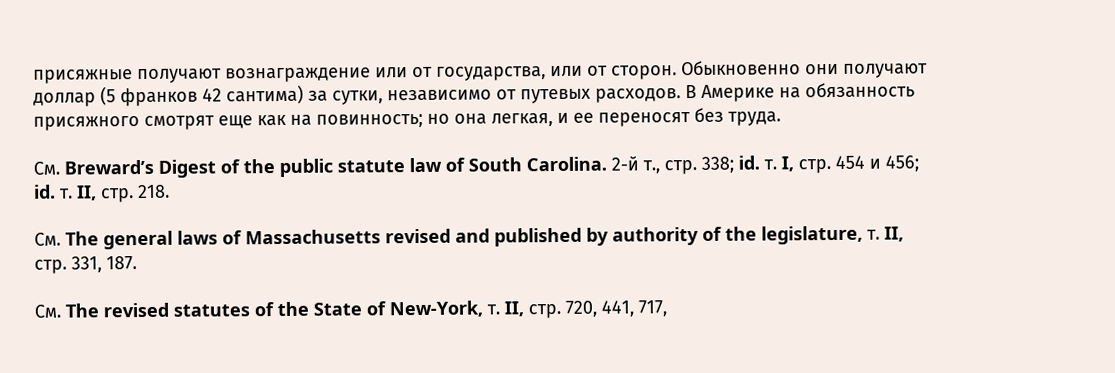присяжные получают вознаграждение или от государства, или от сторон. Обыкновенно они получают доллар (5 франков 42 сантима) за сутки, независимо от путевых расходов. В Америке на обязанность присяжного смотрят еще как на повинность; но она легкая, и ее переносят без труда.

См. Breward’s Digest of the public statute law of South Carolina. 2-й т., стр. 338; id. т. I, стр. 454 и 456; id. т. II, стр. 218.

См. The general laws of Massachusetts revised and published by authority of the legislature, т. II, стр. 331, 187.

См. The revised statutes of the State of New-York, т. II, стр. 720, 441, 717,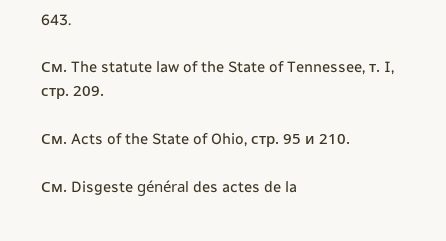643.

См. The statute law of the State of Tennessee, т. I, стр. 209.

См. Acts of the State of Ohio, стр. 95 и 210.

См. Disgeste général des actes de la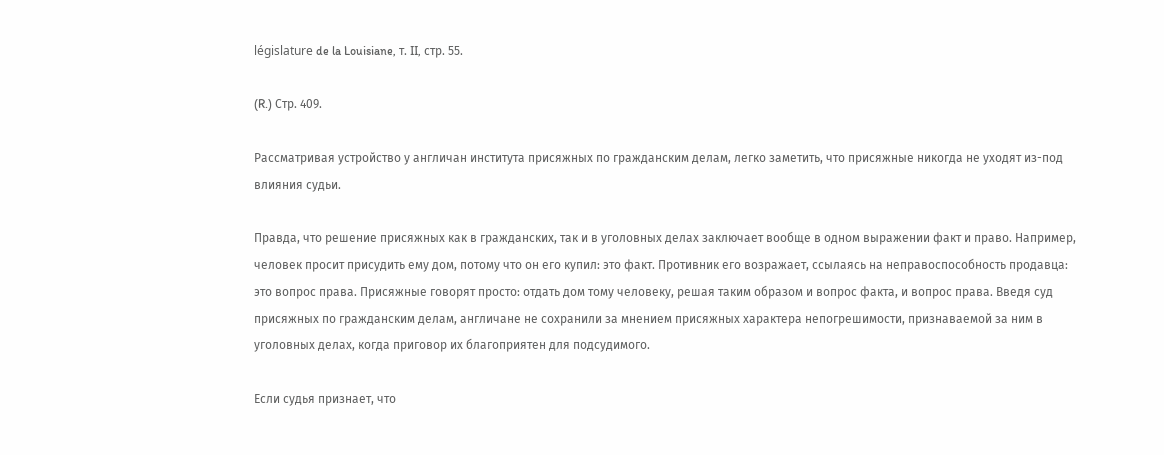législature de la Louisiane, т. II, cтp. 55.

(R.) Стр. 409.

Рассматривая устройство у англичан института присяжных по гражданским делам, легко заметить, что присяжные никогда не уходят из-под влияния судьи.

Правда, что решение присяжных как в гражданских, так и в уголовных делах заключает вообще в одном выражении факт и право. Например, человек просит присудить ему дом, потому что он его купил: это факт. Противник его возражает, ссылаясь на неправоспособность продавца: это вопрос права. Присяжные говорят просто: отдать дом тому человеку, решая таким образом и вопрос факта, и вопрос права. Введя суд присяжных по гражданским делам, англичане не сохранили за мнением присяжных характера непогрешимости, признаваемой за ним в уголовных делах, когда приговор их благоприятен для подсудимого.

Если судья признает, что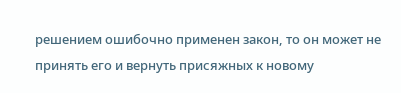решением ошибочно применен закон, то он может не принять его и вернуть присяжных к новому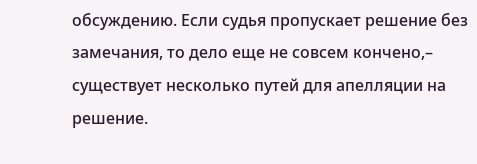обсуждению. Если судья пропускает решение без замечания, то дело еще не совсем кончено,– существует несколько путей для апелляции на решение.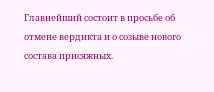Главнейший состоит в просьбе об отмене вердикта и о созыве нового состава присяжных.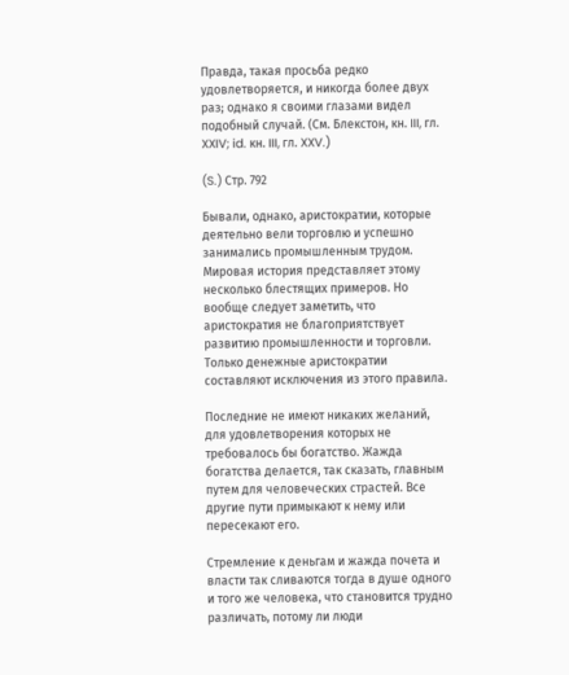Правда, такая просьба редко удовлетворяется, и никогда более двух раз; однако я своими глазами видел подобный случай. (См. Блекстон, кн. III, гл. XXIV; id. кн. III, гл. XXV.)

(S.) Стр. 792

Бывали, однако, аристократии, которые деятельно вели торговлю и успешно занимались промышленным трудом. Мировая история представляет этому несколько блестящих примеров. Но вообще следует заметить, что аристократия не благоприятствует развитию промышленности и торговли. Только денежные аристократии составляют исключения из этого правила.

Последние не имеют никаких желаний, для удовлетворения которых не требовалось бы богатство. Жажда богатства делается, так сказать, главным путем для человеческих страстей. Все другие пути примыкают к нему или пересекают его.

Стремление к деньгам и жажда почета и власти так сливаются тогда в душе одного и того же человека, что становится трудно различать, потому ли люди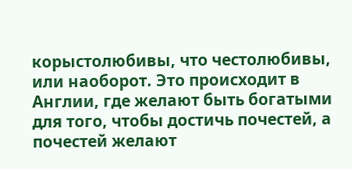корыстолюбивы, что честолюбивы, или наоборот. Это происходит в Англии, где желают быть богатыми для того, чтобы достичь почестей, а почестей желают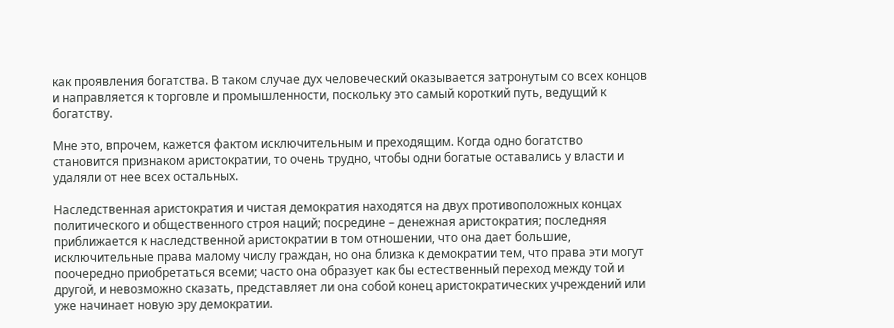как проявления богатства. В таком случае дух человеческий оказывается затронутым со всех концов и направляется к торговле и промышленности, поскольку это самый короткий путь, ведущий к богатству.

Мне это, впрочем, кажется фактом исключительным и преходящим. Когда одно богатство становится признаком аристократии, то очень трудно, чтобы одни богатые оставались у власти и удаляли от нее всех остальных.

Наследственная аристократия и чистая демократия находятся на двух противоположных концах политического и общественного строя наций; посредине – денежная аристократия; последняя приближается к наследственной аристократии в том отношении, что она дает большие, исключительные права малому числу граждан, но она близка к демократии тем, что права эти могут поочередно приобретаться всеми; часто она образует как бы естественный переход между той и другой, и невозможно сказать, представляет ли она собой конец аристократических учреждений или уже начинает новую эру демократии.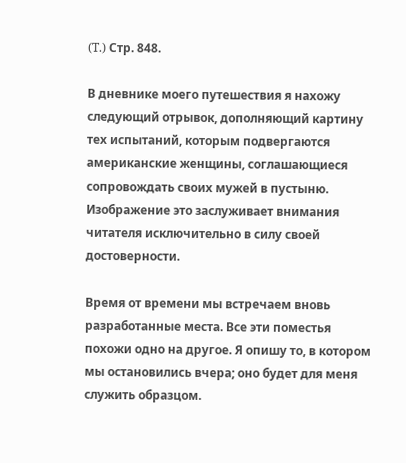(T.) Стр. 848.

В дневнике моего путешествия я нахожу следующий отрывок, дополняющий картину тех испытаний, которым подвергаются американские женщины, соглашающиеся сопровождать своих мужей в пустыню. Изображение это заслуживает внимания читателя исключительно в силу своей достоверности.

Время от времени мы встречаем вновь разработанные места. Все эти поместья похожи одно на другое. Я опишу то, в котором мы остановились вчера; оно будет для меня служить образцом.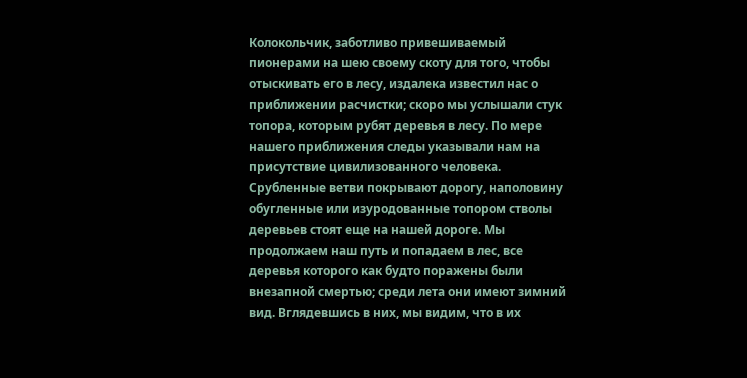Колокольчик, заботливо привешиваемый пионерами на шею своему скоту для того, чтобы отыскивать его в лесу, издалека известил нас о приближении расчистки; скоро мы услышали стук топора, которым рубят деревья в лесу. По мере нашего приближения следы указывали нам на присутствие цивилизованного человека. Срубленные ветви покрывают дорогу, наполовину обугленные или изуродованные топором стволы деревьев стоят еще на нашей дороге. Мы продолжаем наш путь и попадаем в лес, все деревья которого как будто поражены были внезапной смертью; среди лета они имеют зимний вид. Вглядевшись в них, мы видим, что в их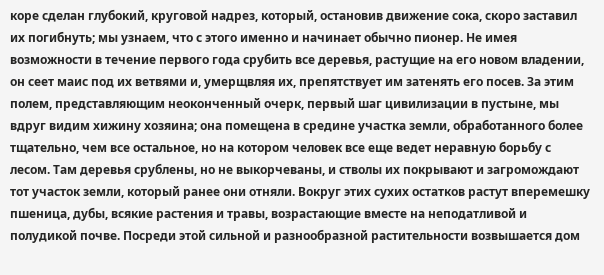коре сделан глубокий, круговой надрез, который, остановив движение сока, скоро заставил их погибнуть; мы узнаем, что с этого именно и начинает обычно пионер. Не имея возможности в течение первого года срубить все деревья, растущие на его новом владении, он сеет маис под их ветвями и, умерщвляя их, препятствует им затенять его посев. За этим полем, представляющим неоконченный очерк, первый шаг цивилизации в пустыне, мы вдруг видим хижину хозяина; она помещена в средине участка земли, обработанного более тщательно, чем все остальное, но на котором человек все еще ведет неравную борьбу с лесом. Там деревья срублены, но не выкорчеваны, и стволы их покрывают и загромождают тот участок земли, который ранее они отняли. Вокруг этих сухих остатков растут вперемешку пшеница, дубы, всякие растения и травы, возрастающие вместе на неподатливой и полудикой почве. Посреди этой сильной и разнообразной растительности возвышается дом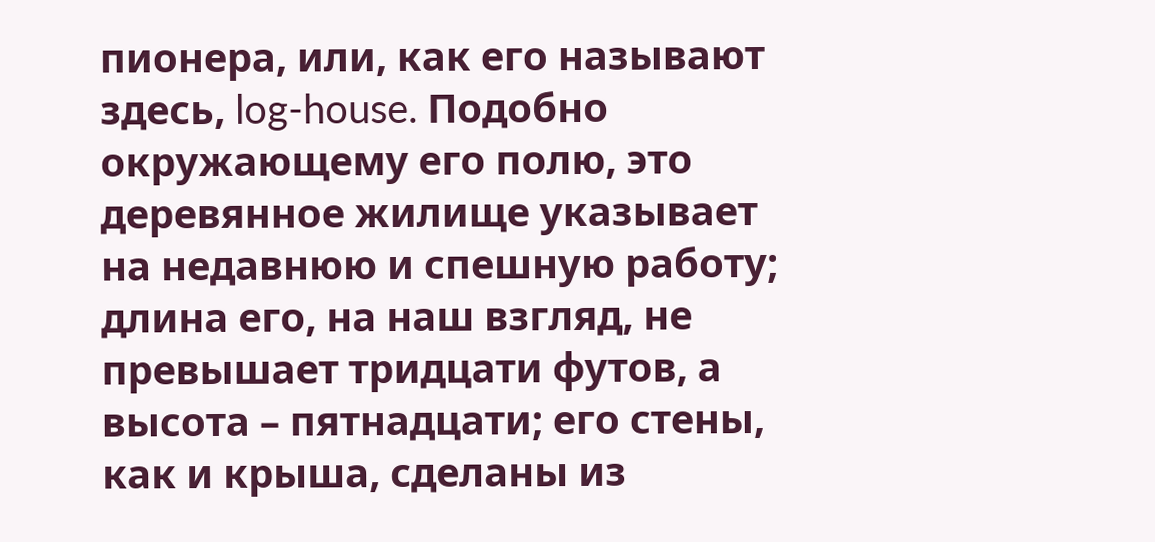пионера, или, как его называют здесь, log-house. Подобно окружающему его полю, это деревянное жилище указывает на недавнюю и спешную работу; длина его, на наш взгляд, не превышает тридцати футов, а высота – пятнадцати; его стены, как и крыша, сделаны из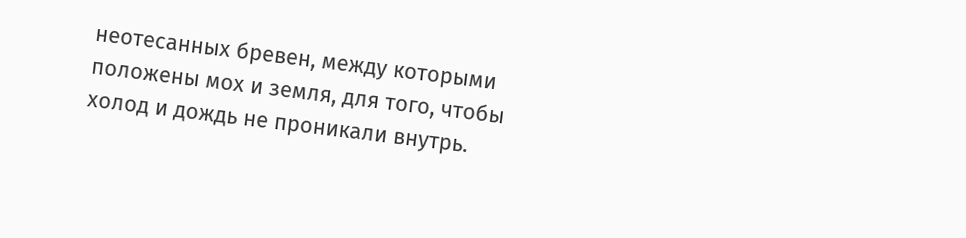неотесанных бревен, между которыми положены мох и земля, для того, чтобы холод и дождь не проникали внутрь.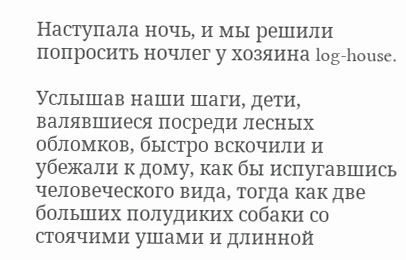Наступала ночь, и мы решили попросить ночлег у хозяина log-house.

Услышав наши шаги, дети, валявшиеся посреди лесных обломков, быстро вскочили и убежали к дому, как бы испугавшись человеческого вида, тогда как две больших полудиких собаки со стоячими ушами и длинной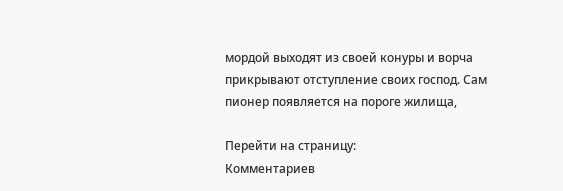мордой выходят из своей конуры и ворча прикрывают отступление своих господ. Сам пионер появляется на пороге жилища,

Перейти на страницу:
Комментариев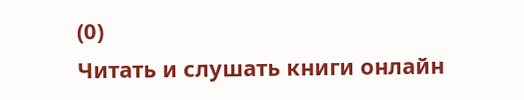(0)
Читать и слушать книги онлайн